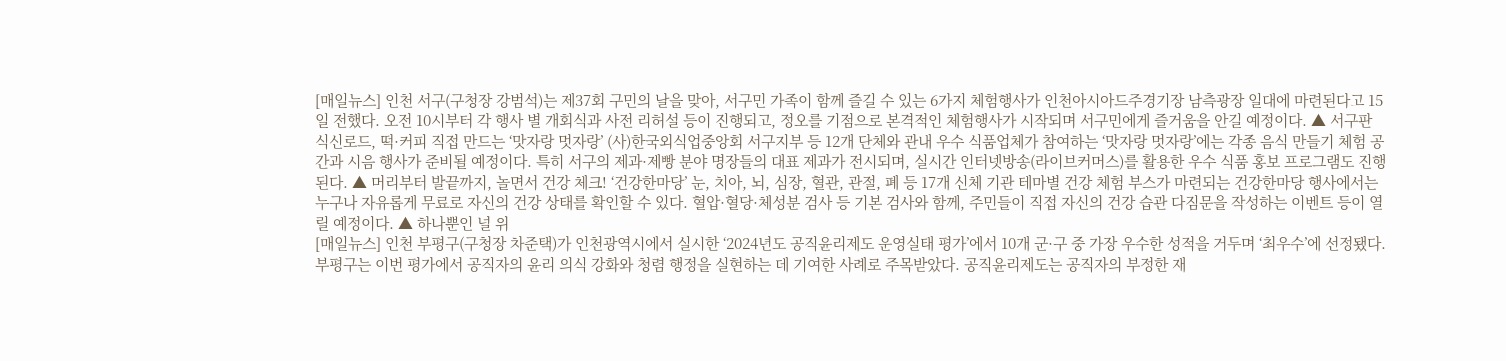[매일뉴스] 인천 서구(구청장 강범석)는 제37회 구민의 날을 맞아, 서구민 가족이 함께 즐길 수 있는 6가지 체험행사가 인천아시아드주경기장 남측광장 일대에 마련된다고 15일 전했다. 오전 10시부터 각 행사 별 개회식과 사전 리허설 등이 진행되고, 정오를 기점으로 본격적인 체험행사가 시작되며 서구민에게 즐거움을 안길 예정이다. ▲ 서구판 식신로드, 떡·커피 직접 만드는 ‘맛자랑 멋자랑’ (사)한국외식업중앙회 서구지부 등 12개 단체와 관내 우수 식품업체가 참여하는 ‘맛자랑 멋자랑’에는 각종 음식 만들기 체험 공간과 시음 행사가 준비될 예정이다. 특히 서구의 제과·제빵 분야 명장들의 대표 제과가 전시되며, 실시간 인터넷방송(라이브커머스)를 활용한 우수 식품 홍보 프로그램도 진행된다. ▲ 머리부터 발끝까지, 놀면서 건강 체크! ‘건강한마당’ 눈, 치아, 뇌, 심장, 혈관, 관절, 폐 등 17개 신체 기관 테마별 건강 체험 부스가 마련되는 건강한마당 행사에서는 누구나 자유롭게 무료로 자신의 건강 상태를 확인할 수 있다. 혈압·혈당·체성분 검사 등 기본 검사와 함께, 주민들이 직접 자신의 건강 습관 다짐문을 작성하는 이벤트 등이 열릴 예정이다. ▲ 하나뿐인 널 위
[매일뉴스] 인천 부평구(구청장 차준택)가 인천광역시에서 실시한 ‘2024년도 공직윤리제도 운영실태 평가’에서 10개 군·구 중 가장 우수한 성적을 거두며 ‘최우수’에 선정됐다. 부평구는 이번 평가에서 공직자의 윤리 의식 강화와 청렴 행정을 실현하는 데 기여한 사례로 주목받았다. 공직윤리제도는 공직자의 부정한 재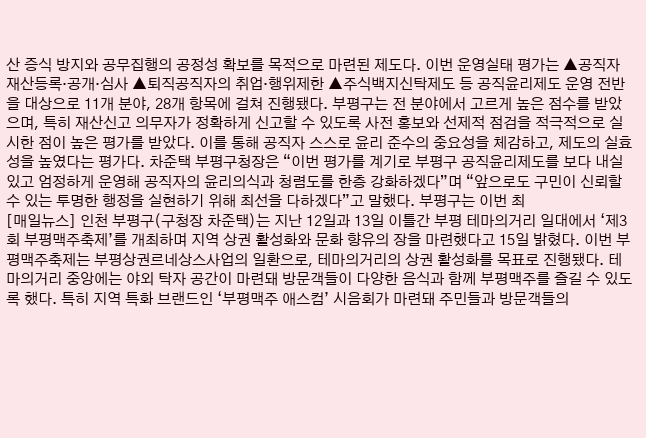산 증식 방지와 공무집행의 공정성 확보를 목적으로 마련된 제도다. 이번 운영실태 평가는 ▲공직자 재산등록·공개·심사 ▲퇴직공직자의 취업·행위제한 ▲주식백지신탁제도 등 공직윤리제도 운영 전반을 대상으로 11개 분야, 28개 항목에 걸쳐 진행됐다. 부평구는 전 분야에서 고르게 높은 점수를 받았으며, 특히 재산신고 의무자가 정확하게 신고할 수 있도록 사전 홍보와 선제적 점검을 적극적으로 실시한 점이 높은 평가를 받았다. 이를 통해 공직자 스스로 윤리 준수의 중요성을 체감하고, 제도의 실효성을 높였다는 평가다. 차준택 부평구청장은 “이번 평가를 계기로 부평구 공직윤리제도를 보다 내실 있고 엄정하게 운영해 공직자의 윤리의식과 청렴도를 한층 강화하겠다”며 “앞으로도 구민이 신뢰할 수 있는 투명한 행정을 실현하기 위해 최선을 다하겠다”고 말했다. 부평구는 이번 최
[매일뉴스] 인천 부평구(구청장 차준택)는 지난 12일과 13일 이틀간 부평 테마의거리 일대에서 ‘제3회 부평맥주축제’를 개최하며 지역 상권 활성화와 문화 향유의 장을 마련했다고 15일 밝혔다. 이번 부평맥주축제는 부평상권르네상스사업의 일환으로, 테마의거리의 상권 활성화를 목표로 진행됐다. 테마의거리 중앙에는 야외 탁자 공간이 마련돼 방문객들이 다양한 음식과 함께 부평맥주를 즐길 수 있도록 했다. 특히 지역 특화 브랜드인 ‘부평맥주 애스컴’ 시음회가 마련돼 주민들과 방문객들의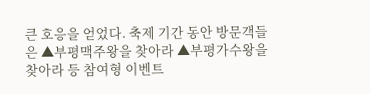큰 호응을 얻었다. 축제 기간 동안 방문객들은 ▲부평맥주왕을 찾아라 ▲부평가수왕을 찾아라 등 참여형 이벤트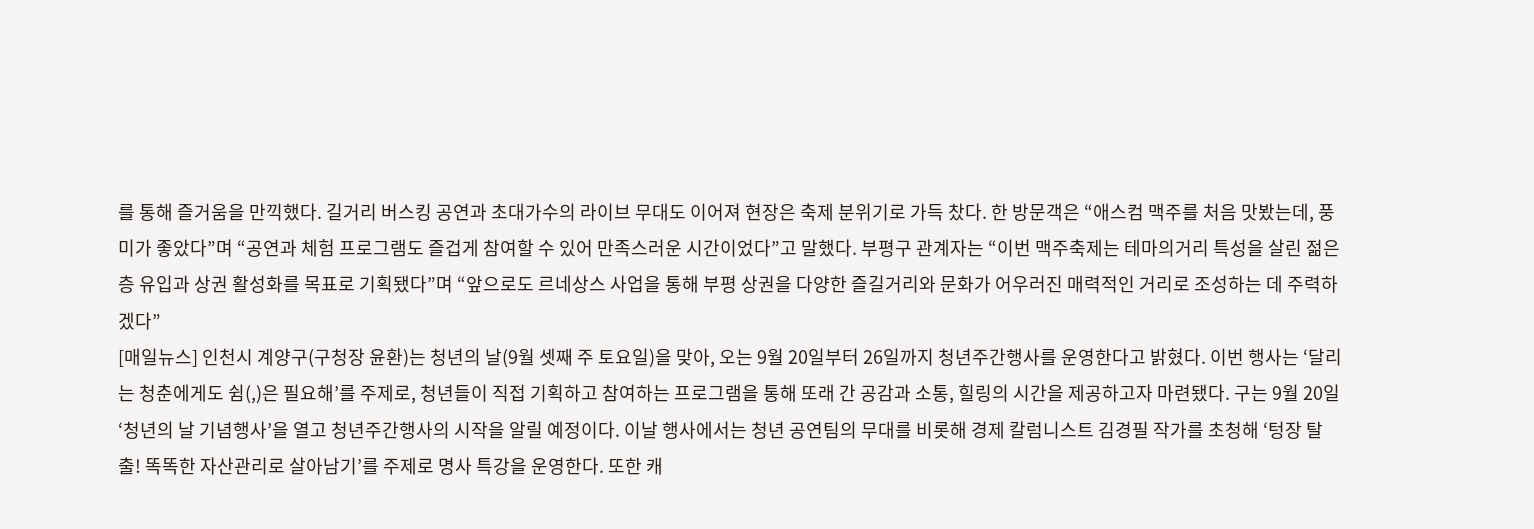를 통해 즐거움을 만끽했다. 길거리 버스킹 공연과 초대가수의 라이브 무대도 이어져 현장은 축제 분위기로 가득 찼다. 한 방문객은 “애스컴 맥주를 처음 맛봤는데, 풍미가 좋았다”며 “공연과 체험 프로그램도 즐겁게 참여할 수 있어 만족스러운 시간이었다”고 말했다. 부평구 관계자는 “이번 맥주축제는 테마의거리 특성을 살린 젊은 층 유입과 상권 활성화를 목표로 기획됐다”며 “앞으로도 르네상스 사업을 통해 부평 상권을 다양한 즐길거리와 문화가 어우러진 매력적인 거리로 조성하는 데 주력하겠다”
[매일뉴스] 인천시 계양구(구청장 윤환)는 청년의 날(9월 셋째 주 토요일)을 맞아, 오는 9월 20일부터 26일까지 청년주간행사를 운영한다고 밝혔다. 이번 행사는 ‘달리는 청춘에게도 쉼(,)은 필요해’를 주제로, 청년들이 직접 기획하고 참여하는 프로그램을 통해 또래 간 공감과 소통, 힐링의 시간을 제공하고자 마련됐다. 구는 9월 20일 ‘청년의 날 기념행사’을 열고 청년주간행사의 시작을 알릴 예정이다. 이날 행사에서는 청년 공연팀의 무대를 비롯해 경제 칼럼니스트 김경필 작가를 초청해 ‘텅장 탈출! 똑똑한 자산관리로 살아남기’를 주제로 명사 특강을 운영한다. 또한 캐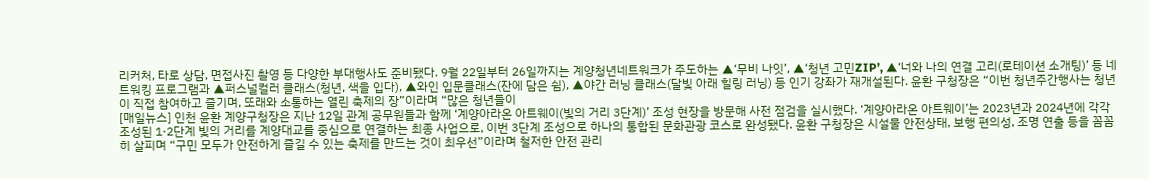리커처, 타로 상담, 면접사진 촬영 등 다양한 부대행사도 준비됐다. 9월 22일부터 26일까지는 계양청년네트워크가 주도하는 ▲‘무비 나잇’, ▲‘청년 고민ZIP’, ▲‘너와 나의 연결 고리(로테이션 소개팅)’ 등 네트워킹 프로그램과 ▲퍼스널컬러 클래스(청년, 색을 입다), ▲와인 입문클래스(잔에 담은 쉼), ▲야간 러닝 클래스(달빛 아래 힐링 러닝) 등 인기 강좌가 재개설된다. 윤환 구청장은 “이번 청년주간행사는 청년이 직접 참여하고 즐기며, 또래와 소통하는 열린 축제의 장”이라며 “많은 청년들이
[매일뉴스] 인천 윤환 계양구청장은 지난 12일 관계 공무원들과 함께 ‘계양아라온 아트웨이(빛의 거리 3단계)’ 조성 현장을 방문해 사전 점검을 실시했다. ‘계양아라온 아트웨이’는 2023년과 2024년에 각각 조성된 1·2단계 빛의 거리를 계양대교를 중심으로 연결하는 최종 사업으로, 이번 3단계 조성으로 하나의 통합된 문화관광 코스로 완성됐다. 윤환 구청장은 시설물 안전상태, 보행 편의성, 조명 연출 등을 꼼꼼히 살피며 “구민 모두가 안전하게 즐길 수 있는 축제를 만드는 것이 최우선”이라며 철저한 안전 관리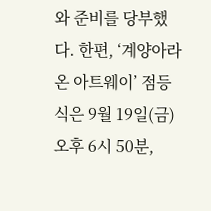와 준비를 당부했다. 한편, ‘계양아라온 아트웨이’ 점등식은 9월 19일(금) 오후 6시 50분,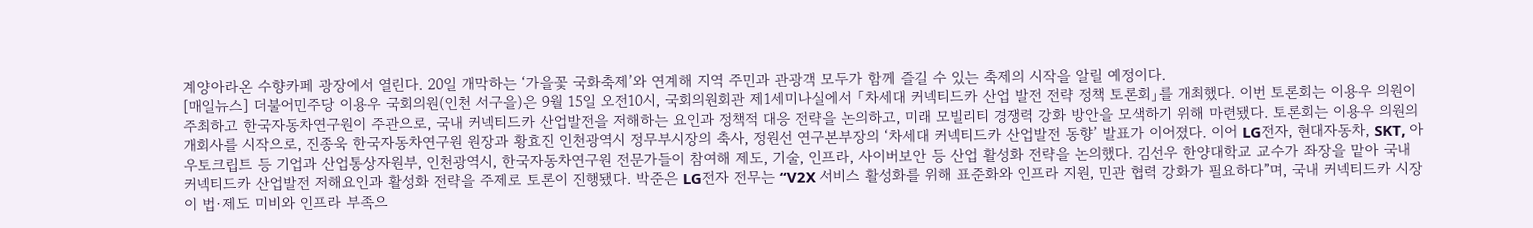계양아라온 수향카페 광장에서 열린다. 20일 개막하는 ‘가을꽃 국화축제’와 연계해 지역 주민과 관광객 모두가 함께 즐길 수 있는 축제의 시작을 알릴 예정이다.
[매일뉴스] 더불어민주당 이용우 국회의원(인천 서구을)은 9월 15일 오전10시, 국회의원회관 제1세미나실에서 「차세대 커넥티드카 산업 발전 전략 정책 토론회」를 개최했다. 이번 토론회는 이용우 의원이 주최하고 한국자동차연구원이 주관으로, 국내 커넥티드카 산업발전을 저해하는 요인과 정책적 대응 전략을 논의하고, 미래 모빌리티 경쟁력 강화 방안을 모색하기 위해 마련됐다. 토론회는 이용우 의원의 개회사를 시작으로, 진종욱 한국자동차연구원 원장과 황효진 인천광역시 정무부시장의 축사, 정원선 연구본부장의 ‘차세대 커넥티드카 산업발전 동향’ 발표가 이어졌다. 이어 LG전자, 현대자동차, SKT, 아우토크립트 등 기업과 산업통상자원부, 인천광역시, 한국자동차연구원 전문가들이 참여해 제도, 기술, 인프라, 사이버보안 등 산업 활성화 전략을 논의했다. 김선우 한양대학교 교수가 좌장을 맡아 국내 커넥티드카 산업발전 저해요인과 활성화 전략을 주제로 토론이 진행됐다. 박준은 LG전자 전무는 “V2X 서비스 활성화를 위해 표준화와 인프라 지원, 민관 협력 강화가 필요하다”며, 국내 커넥티드카 시장이 법·제도 미비와 인프라 부족으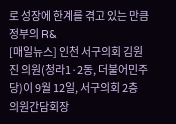로 성장에 한계를 겪고 있는 만큼 정부의 R&
[매일뉴스] 인천 서구의회 김원진 의원(청라1·2동, 더불어민주당)이 9월 12일, 서구의회 2층 의원간담회장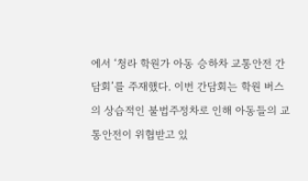에서 ‘청라 학원가 아동 승하차 교통안전 간담회’를 주재했다. 이번 간담회는 학원 버스의 상습적인 불법주정차로 인해 아동들의 교통안전이 위협받고 있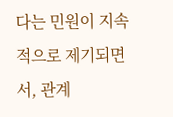다는 민원이 지속적으로 제기되면서, 관계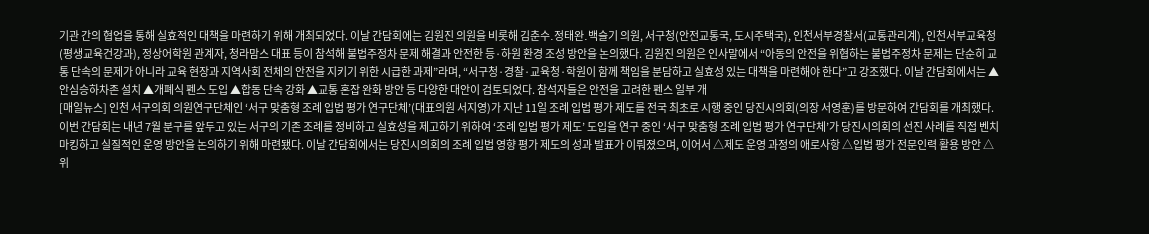기관 간의 협업을 통해 실효적인 대책을 마련하기 위해 개최되었다. 이날 간담회에는 김원진 의원을 비롯해 김춘수․정태완․백슬기 의원, 서구청(안전교통국, 도시주택국), 인천서부경찰서(교통관리계), 인천서부교육청(평생교육건강과), 정상어학원 관계자, 청라맘스 대표 등이 참석해 불법주정차 문제 해결과 안전한 등·하원 환경 조성 방안을 논의했다. 김원진 의원은 인사말에서 “아동의 안전을 위협하는 불법주정차 문제는 단순히 교통 단속의 문제가 아니라 교육 현장과 지역사회 전체의 안전을 지키기 위한 시급한 과제”라며, “서구청·경찰·교육청·학원이 함께 책임을 분담하고 실효성 있는 대책을 마련해야 한다”고 강조했다. 이날 간담회에서는 ▲안심승하차존 설치 ▲개폐식 펜스 도입 ▲합동 단속 강화 ▲교통 혼잡 완화 방안 등 다양한 대안이 검토되었다. 참석자들은 안전을 고려한 펜스 일부 개
[매일뉴스] 인천 서구의회 의원연구단체인 ‘서구 맞춤형 조례 입법 평가 연구단체’(대표의원 서지영)가 지난 11일 조례 입법 평가 제도를 전국 최초로 시행 중인 당진시의회(의장 서영훈)를 방문하여 간담회를 개최했다. 이번 간담회는 내년 7월 분구를 앞두고 있는 서구의 기존 조례를 정비하고 실효성을 제고하기 위하여 ‘조례 입법 평가 제도’ 도입을 연구 중인 ‘서구 맞춤형 조례 입법 평가 연구단체’가 당진시의회의 선진 사례를 직접 벤치마킹하고 실질적인 운영 방안을 논의하기 위해 마련됐다. 이날 간담회에서는 당진시의회의 조례 입법 영향 평가 제도의 성과 발표가 이뤄졌으며, 이어서 △제도 운영 과정의 애로사항 △입법 평가 전문인력 활용 방안 △위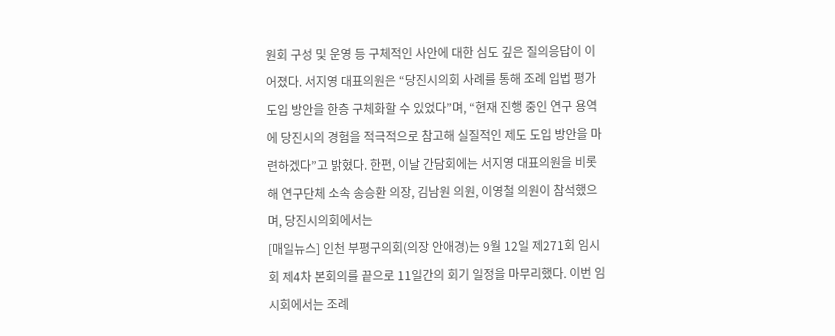원회 구성 및 운영 등 구체적인 사안에 대한 심도 깊은 질의응답이 이어졌다. 서지영 대표의원은 “당진시의회 사례를 통해 조례 입법 평가 도입 방안을 한층 구체화할 수 있었다”며, “현재 진행 중인 연구 용역에 당진시의 경험을 적극적으로 참고해 실질적인 제도 도입 방안을 마련하겠다”고 밝혔다. 한편, 이날 간담회에는 서지영 대표의원을 비롯해 연구단체 소속 송승환 의장, 김남원 의원, 이영철 의원이 참석했으며, 당진시의회에서는
[매일뉴스] 인천 부평구의회(의장 안애경)는 9월 12일 제271회 임시회 제4차 본회의를 끝으로 11일간의 회기 일정을 마무리했다. 이번 임시회에서는 조례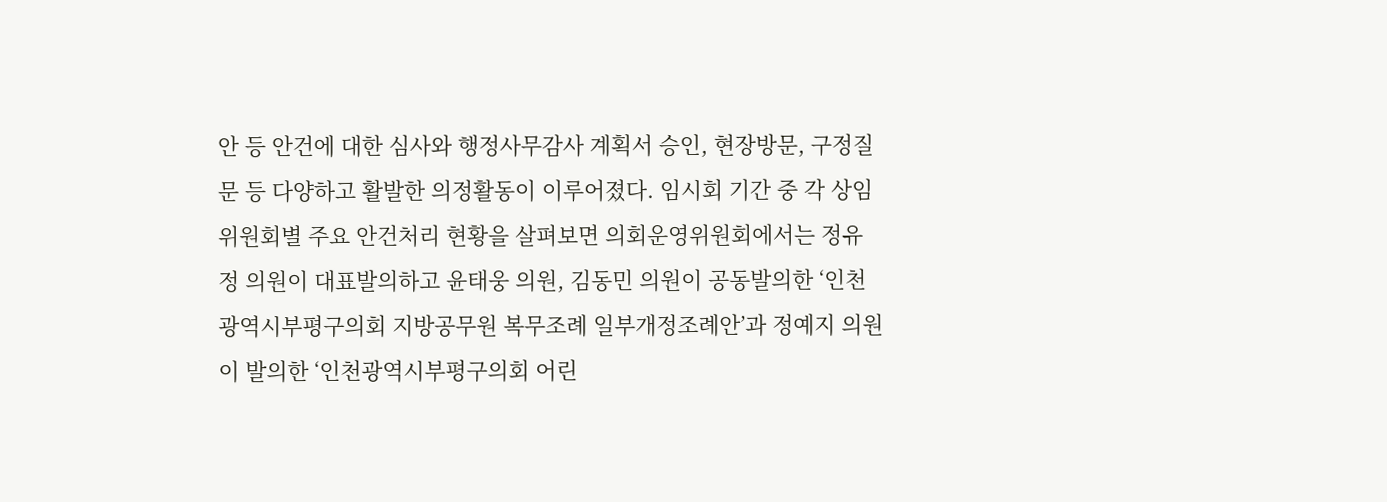안 등 안건에 대한 심사와 행정사무감사 계획서 승인, 현장방문, 구정질문 등 다양하고 활발한 의정활동이 이루어졌다. 임시회 기간 중 각 상임위원회별 주요 안건처리 현황을 살펴보면 의회운영위원회에서는 정유정 의원이 대표발의하고 윤태웅 의원, 김동민 의원이 공동발의한 ‘인천광역시부평구의회 지방공무원 복무조례 일부개정조례안’과 정예지 의원이 발의한 ‘인천광역시부평구의회 어린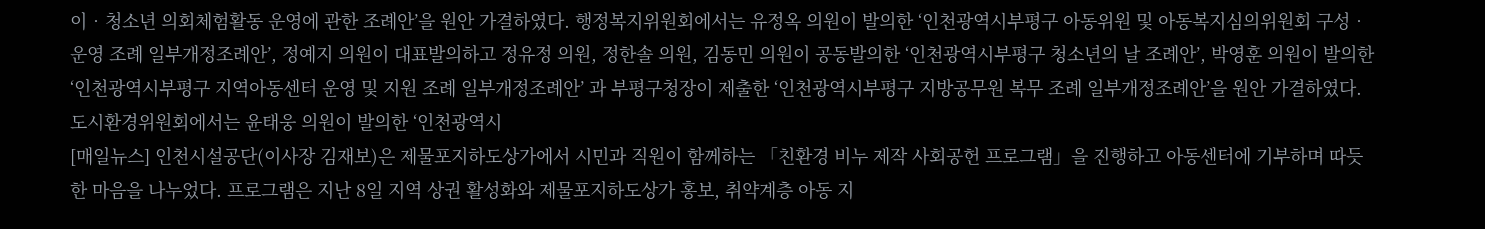이‧청소년 의회체험활동 운영에 관한 조례안’을 원안 가결하였다. 행정복지위원회에서는 유정옥 의원이 발의한 ‘인천광역시부평구 아동위원 및 아동복지심의위원회 구성‧운영 조례 일부개정조례안’, 정예지 의원이 대표발의하고 정유정 의원, 정한솔 의원, 김동민 의원이 공동발의한 ‘인천광역시부평구 청소년의 날 조례안’, 박영훈 의원이 발의한 ‘인천광역시부평구 지역아동센터 운영 및 지원 조례 일부개정조례안’ 과 부평구청장이 제출한 ‘인천광역시부평구 지방공무원 복무 조례 일부개정조례안’을 원안 가결하였다. 도시환경위원회에서는 윤태웅 의원이 발의한 ‘인천광역시
[매일뉴스] 인천시설공단(이사장 김재보)은 제물포지하도상가에서 시민과 직원이 함께하는 「친환경 비누 제작 사회공헌 프로그램」을 진행하고 아동센터에 기부하며 따듯한 마음을 나누었다. 프로그램은 지난 8일 지역 상권 활성화와 제물포지하도상가 홍보, 취약계층 아동 지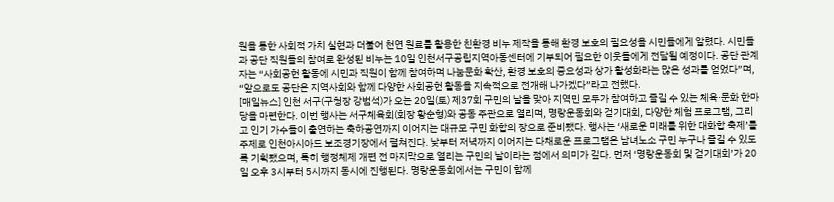원을 통한 사회적 가치 실현과 더불어 천연 원료를 활용한 친환경 비누 제작을 통해 환경 보호의 필요성을 시민들에게 알렸다. 시민들과 공단 직원들의 참여로 완성된 비누는 10일 인천서구공립지역아동센터에 기부되어 필요한 이웃들에게 전달될 예정이다. 공단 관계자는 “사회공헌 활동에 시민과 직원이 함께 참여하며 나눔문화 확산, 환경 보호의 중요성과 상가 활성화라는 많은 성과를 얻었다”며, “앞으로도 공단은 지역사회와 함께 다양한 사회공헌 활동을 지속적으로 전개해 나가겠다”라고 전했다.
[매일뉴스] 인천 서구(구청장 강범석)가 오는 20일(토) 제37회 구민의 날을 맞아 지역민 모두가 참여하고 즐길 수 있는 체육·문화 한마당을 마련한다. 이번 행사는 서구체육회(회장 황순형)와 공동 주관으로 열리며, 명랑운동회와 걷기대회, 다양한 체험 프로그램, 그리고 인기 가수들이 출연하는 축하공연까지 이어지는 대규모 구민 화합의 장으로 준비됐다. 행사는 ‘새로운 미래를 위한 대화합 축제’를 주제로 인천아시아드 보조경기장에서 펼쳐진다. 낮부터 저녁까지 이어지는 다채로운 프로그램은 남녀노소 구민 누구나 즐길 수 있도록 기획됐으며, 특히 행정체제 개편 전 마지막으로 열리는 구민의 날이라는 점에서 의미가 깊다. 먼저 ‘명랑운동회 및 걷기대회’가 20일 오후 3시부터 5시까지 동시에 진행된다. 명랑운동회에서는 구민이 함께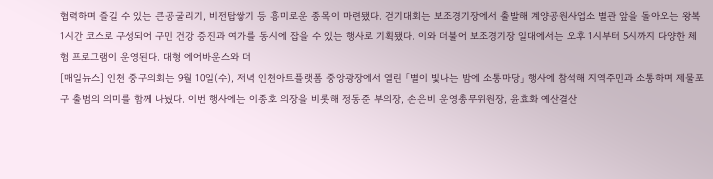협력하며 즐길 수 있는 큰공굴리기, 비전탑쌓기 등 흥미로운 종목이 마련됐다. 걷기대회는 보조경기장에서 출발해 계양공원사업소 별관 앞을 돌아오는 왕복 1시간 코스로 구성되어 구민 건강 증진과 여가를 동시에 잡을 수 있는 행사로 기획됐다. 이와 더불어 보조경기장 일대에서는 오후 1시부터 5시까지 다양한 체험 프로그램이 운영된다. 대형 에어바운스와 더
[매일뉴스] 인천 중구의회는 9월 10일(수), 저녁 인천아트플랫폼 중앙광장에서 열린 「별이 빛나는 밤에 소통마당」 행사에 참석해 지역주민과 소통하며 제물포구 출범의 의미를 함께 나눴다. 이번 행사에는 이종호 의장을 비롯해 정동준 부의장, 손은비 운영총무위원장, 윤효화 예산결산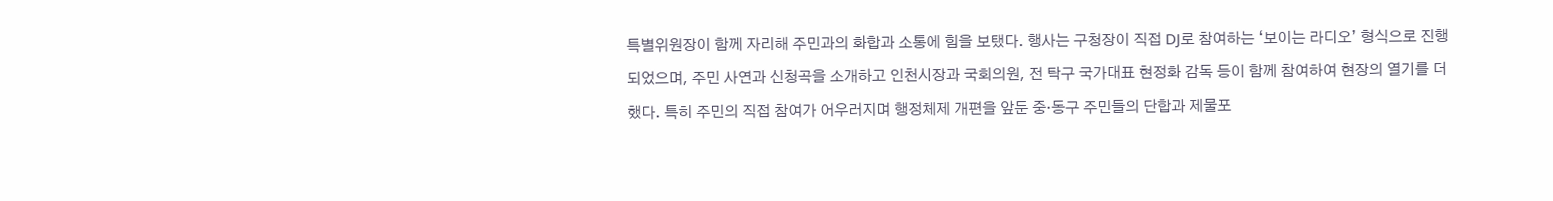특별위원장이 함께 자리해 주민과의 화합과 소통에 힘을 보탰다. 행사는 구청장이 직접 DJ로 참여하는 ‘보이는 라디오’ 형식으로 진행되었으며, 주민 사연과 신청곡을 소개하고 인천시장과 국회의원, 전 탁구 국가대표 현정화 감독 등이 함께 참여하여 현장의 열기를 더했다. 특히 주민의 직접 참여가 어우러지며 행정체제 개편을 앞둔 중·동구 주민들의 단합과 제물포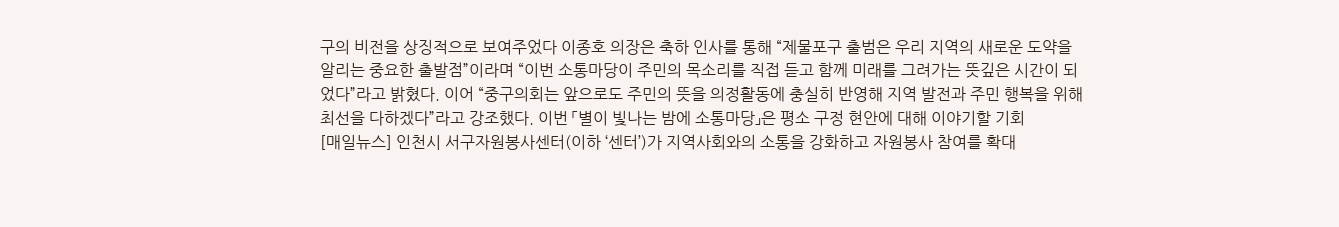구의 비전을 상징적으로 보여주었다 이종호 의장은 축하 인사를 통해 “제물포구 출범은 우리 지역의 새로운 도약을 알리는 중요한 출발점”이라며 “이번 소통마당이 주민의 목소리를 직접 듣고 함께 미래를 그려가는 뜻깊은 시간이 되었다”라고 밝혔다. 이어 “중구의회는 앞으로도 주민의 뜻을 의정활동에 충실히 반영해 지역 발전과 주민 행복을 위해 최선을 다하겠다”라고 강조했다. 이번 「별이 빛나는 밤에 소통마당」은 평소 구정 현안에 대해 이야기할 기회
[매일뉴스] 인천시 서구자원봉사센터(이하 ‘센터’)가 지역사회와의 소통을 강화하고 자원봉사 참여를 확대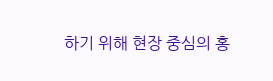하기 위해 현장 중심의 홍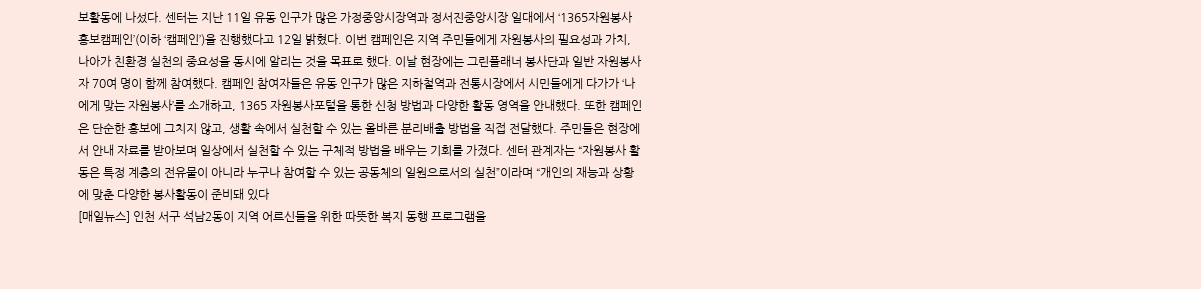보활동에 나섰다. 센터는 지난 11일 유동 인구가 많은 가정중앙시장역과 정서진중앙시장 일대에서 ‘1365자원봉사 홍보캠페인’(이하 ‘캠페인’)을 진행했다고 12일 밝혔다. 이번 캠페인은 지역 주민들에게 자원봉사의 필요성과 가치, 나아가 친환경 실천의 중요성을 동시에 알리는 것을 목표로 했다. 이날 현장에는 그린플래너 봉사단과 일반 자원봉사자 70여 명이 함께 참여했다. 캠페인 참여자들은 유동 인구가 많은 지하철역과 전통시장에서 시민들에게 다가가 ‘나에게 맞는 자원봉사’를 소개하고, 1365 자원봉사포털을 통한 신청 방법과 다양한 활동 영역을 안내했다. 또한 캠페인은 단순한 홍보에 그치지 않고, 생활 속에서 실천할 수 있는 올바른 분리배출 방법을 직접 전달했다. 주민들은 현장에서 안내 자료를 받아보며 일상에서 실천할 수 있는 구체적 방법을 배우는 기회를 가졌다. 센터 관계자는 “자원봉사 활동은 특정 계층의 전유물이 아니라 누구나 참여할 수 있는 공동체의 일원으로서의 실천”이라며 “개인의 재능과 상황에 맞춘 다양한 봉사활동이 준비돼 있다
[매일뉴스] 인천 서구 석남2동이 지역 어르신들을 위한 따뜻한 복지 동행 프로그램을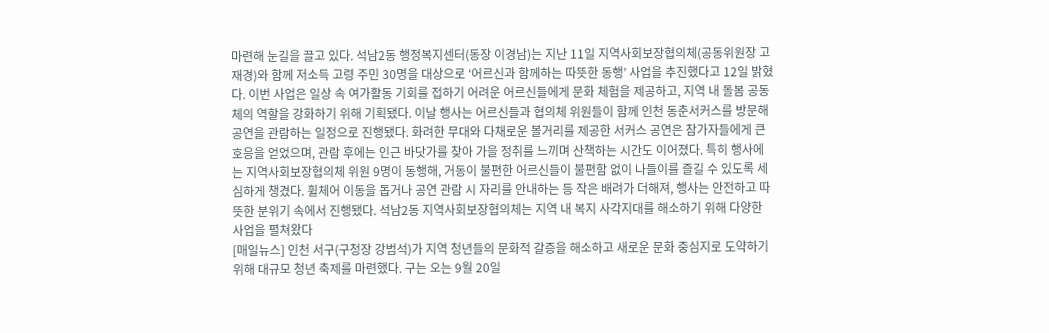마련해 눈길을 끌고 있다. 석남2동 행정복지센터(동장 이경남)는 지난 11일 지역사회보장협의체(공동위원장 고재경)와 함께 저소득 고령 주민 30명을 대상으로 ‘어르신과 함께하는 따뜻한 동행’ 사업을 추진했다고 12일 밝혔다. 이번 사업은 일상 속 여가활동 기회를 접하기 어려운 어르신들에게 문화 체험을 제공하고, 지역 내 돌봄 공동체의 역할을 강화하기 위해 기획됐다. 이날 행사는 어르신들과 협의체 위원들이 함께 인천 동춘서커스를 방문해 공연을 관람하는 일정으로 진행됐다. 화려한 무대와 다채로운 볼거리를 제공한 서커스 공연은 참가자들에게 큰 호응을 얻었으며, 관람 후에는 인근 바닷가를 찾아 가을 정취를 느끼며 산책하는 시간도 이어졌다. 특히 행사에는 지역사회보장협의체 위원 9명이 동행해, 거동이 불편한 어르신들이 불편함 없이 나들이를 즐길 수 있도록 세심하게 챙겼다. 휠체어 이동을 돕거나 공연 관람 시 자리를 안내하는 등 작은 배려가 더해져, 행사는 안전하고 따뜻한 분위기 속에서 진행됐다. 석남2동 지역사회보장협의체는 지역 내 복지 사각지대를 해소하기 위해 다양한 사업을 펼쳐왔다
[매일뉴스] 인천 서구(구청장 강범석)가 지역 청년들의 문화적 갈증을 해소하고 새로운 문화 중심지로 도약하기 위해 대규모 청년 축제를 마련했다. 구는 오는 9월 20일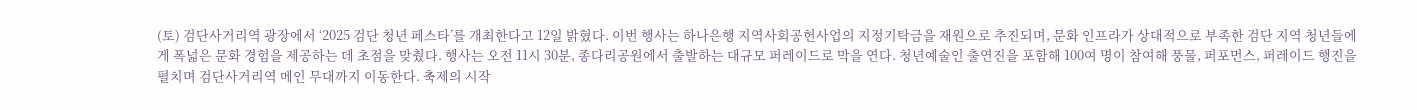(토) 검단사거리역 광장에서 ‘2025 검단 청년 페스타’를 개최한다고 12일 밝혔다. 이번 행사는 하나은행 지역사회공헌사업의 지정기탁금을 재원으로 추진되며, 문화 인프라가 상대적으로 부족한 검단 지역 청년들에게 폭넓은 문화 경험을 제공하는 데 초점을 맞췄다. 행사는 오전 11시 30분, 종다리공원에서 출발하는 대규모 퍼레이드로 막을 연다. 청년예술인 출연진을 포함해 100여 명이 참여해 풍물, 퍼포먼스, 퍼레이드 행진을 펼치며 검단사거리역 메인 무대까지 이동한다. 축제의 시작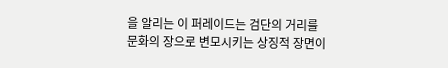을 알리는 이 퍼레이드는 검단의 거리를 문화의 장으로 변모시키는 상징적 장면이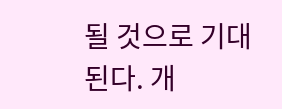될 것으로 기대된다. 개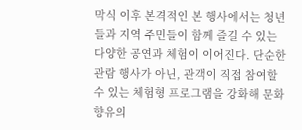막식 이후 본격적인 본 행사에서는 청년들과 지역 주민들이 함께 즐길 수 있는 다양한 공연과 체험이 이어진다. 단순한 관람 행사가 아닌, 관객이 직접 참여할 수 있는 체험형 프로그램을 강화해 문화 향유의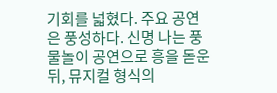기회를 넓혔다. 주요 공연은 풍성하다. 신명 나는 풍물놀이 공연으로 흥을 돋운 뒤, 뮤지컬 형식의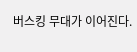버스킹 무대가 이어진다.